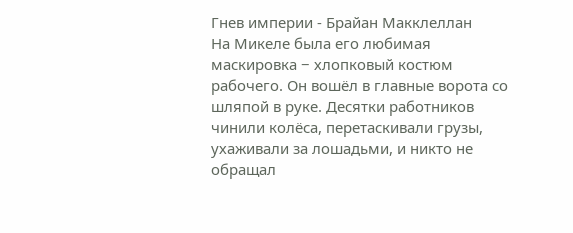Гнев империи - Брайан Макклеллан
На Микеле была его любимая маскировка − хлопковый костюм рабочего. Он вошёл в главные ворота со шляпой в руке. Десятки работников чинили колёса, перетаскивали грузы, ухаживали за лошадьми, и никто не обращал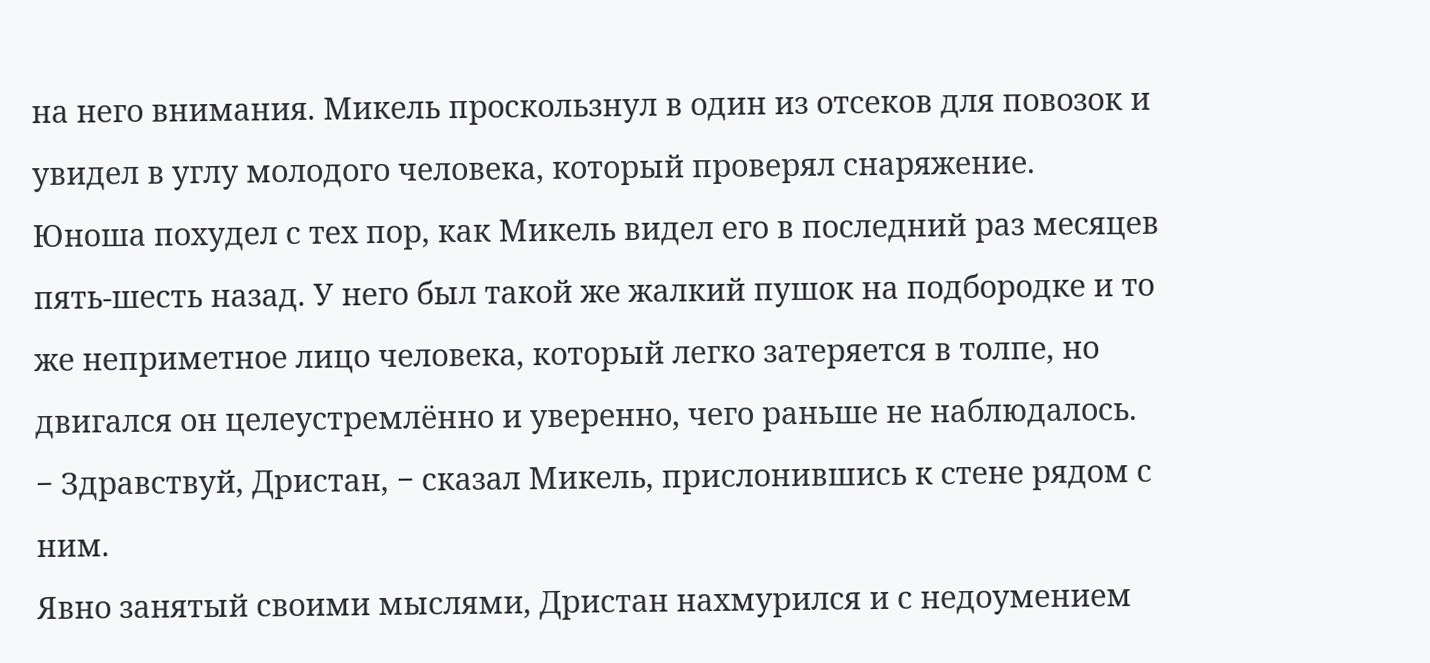на него внимания. Микель проскользнул в один из отсеков для повозок и увидел в углу молодого человека, который проверял снаряжение.
Юноша похудел с тех пор, как Микель видел его в последний раз месяцев пять-шесть назад. У него был такой же жалкий пушок на подбородке и то же неприметное лицо человека, который легко затеряется в толпе, но двигался он целеустремлённо и уверенно, чего раньше не наблюдалось.
− Здравствуй, Дристан, − сказал Микель, прислонившись к стене рядом с ним.
Явно занятый своими мыслями, Дристан нахмурился и с недоумением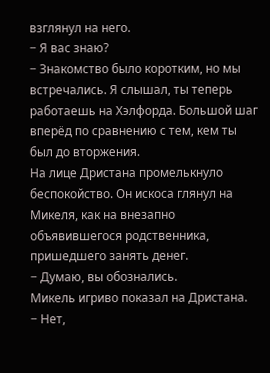взглянул на него.
− Я вас знаю?
− Знакомство было коротким, но мы встречались. Я слышал, ты теперь работаешь на Хэлфорда. Большой шаг вперёд по сравнению с тем, кем ты был до вторжения.
На лице Дристана промелькнуло беспокойство. Он искоса глянул на Микеля, как на внезапно объявившегося родственника, пришедшего занять денег.
− Думаю, вы обознались.
Микель игриво показал на Дристана.
− Нет,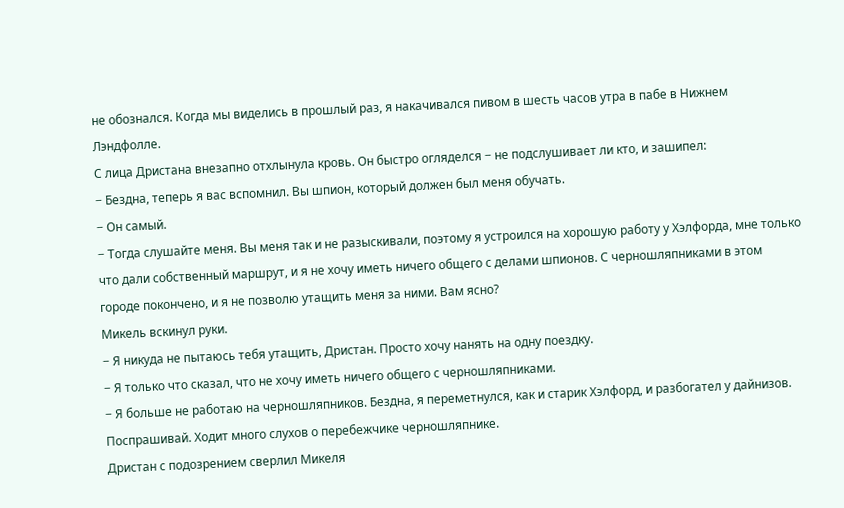не обознался. Когда мы виделись в прошлый раз, я накачивался пивом в шесть часов утра в пабе в Нижнем Лэндфолле.
С лица Дристана внезапно отхлынула кровь. Он быстро огляделся − не подслушивает ли кто, и зашипел:
− Бездна, теперь я вас вспомнил. Вы шпион, который должен был меня обучать.
− Он самый.
− Тогда слушайте меня. Вы меня так и не разыскивали, поэтому я устроился на хорошую работу у Хэлфорда, мне только что дали собственный маршрут, и я не хочу иметь ничего общего с делами шпионов. С черношляпниками в этом городе покончено, и я не позволю утащить меня за ними. Вам ясно?
Микель вскинул руки.
− Я никуда не пытаюсь тебя утащить, Дристан. Просто хочу нанять на одну поездку.
− Я только что сказал, что не хочу иметь ничего общего с черношляпниками.
− Я больше не работаю на черношляпников. Бездна, я переметнулся, как и старик Хэлфорд, и разбогател у дайнизов. Поспрашивай. Ходит много слухов о перебежчике черношляпнике.
Дристан с подозрением сверлил Микеля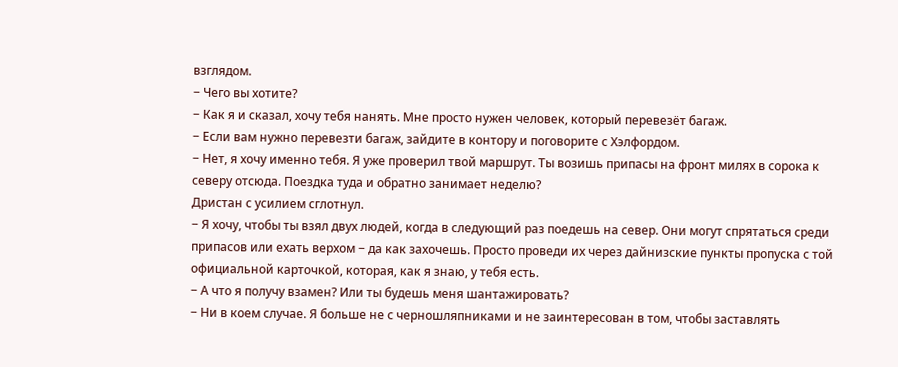взглядом.
− Чего вы хотите?
− Как я и сказал, хочу тебя нанять. Мне просто нужен человек, который перевезёт багаж.
− Если вам нужно перевезти багаж, зайдите в контору и поговорите с Хэлфордом.
− Нет, я хочу именно тебя. Я уже проверил твой маршрут. Ты возишь припасы на фронт милях в сорока к северу отсюда. Поездка туда и обратно занимает неделю?
Дристан с усилием сглотнул.
− Я хочу, чтобы ты взял двух людей, когда в следующий раз поедешь на север. Они могут спрятаться среди припасов или ехать верхом − да как захочешь. Просто проведи их через дайнизские пункты пропуска с той официальной карточкой, которая, как я знаю, у тебя есть.
− А что я получу взамен? Или ты будешь меня шантажировать?
− Ни в коем случае. Я больше не с черношляпниками и не заинтересован в том, чтобы заставлять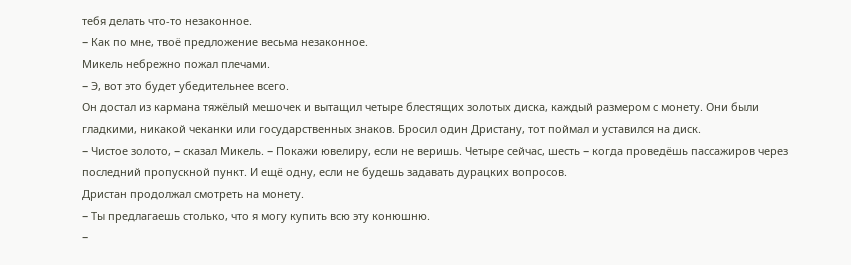тебя делать что-то незаконное.
− Как по мне, твоё предложение весьма незаконное.
Микель небрежно пожал плечами.
− Э, вот это будет убедительнее всего.
Он достал из кармана тяжёлый мешочек и вытащил четыре блестящих золотых диска, каждый размером с монету. Они были гладкими, никакой чеканки или государственных знаков. Бросил один Дристану, тот поймал и уставился на диск.
− Чистое золото, − сказал Микель. − Покажи ювелиру, если не веришь. Четыре сейчас, шесть − когда проведёшь пассажиров через последний пропускной пункт. И ещё одну, если не будешь задавать дурацких вопросов.
Дристан продолжал смотреть на монету.
− Ты предлагаешь столько, что я могу купить всю эту конюшню.
−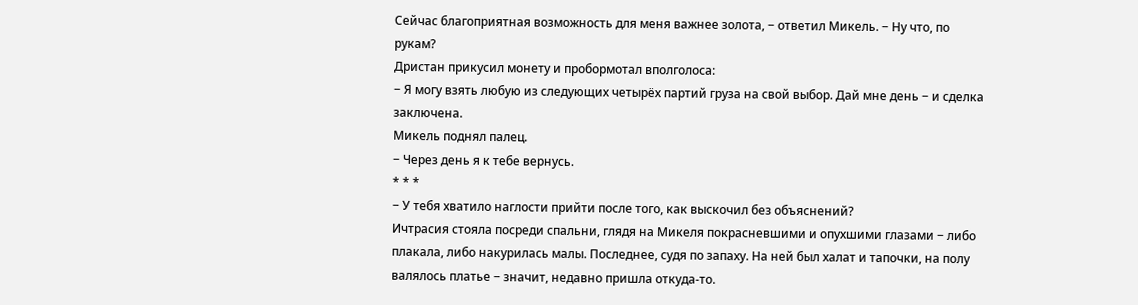Сейчас благоприятная возможность для меня важнее золота, − ответил Микель. − Ну что, по рукам?
Дристан прикусил монету и пробормотал вполголоса:
− Я могу взять любую из следующих четырёх партий груза на свой выбор. Дай мне день − и сделка заключена.
Микель поднял палец.
− Через день я к тебе вернусь.
* * *
− У тебя хватило наглости прийти после того, как выскочил без объяснений?
Ичтрасия стояла посреди спальни, глядя на Микеля покрасневшими и опухшими глазами − либо плакала, либо накурилась малы. Последнее, судя по запаху. На ней был халат и тапочки, на полу валялось платье − значит, недавно пришла откуда-то.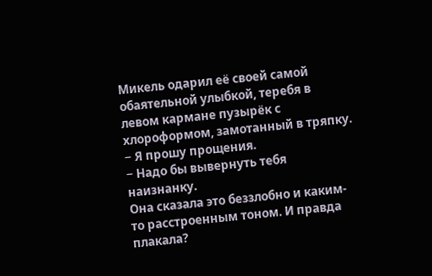Микель одарил её своей самой обаятельной улыбкой, теребя в левом кармане пузырёк с хлороформом, замотанный в тряпку.
− Я прошу прощения.
− Надо бы вывернуть тебя наизнанку.
Она сказала это беззлобно и каким-то расстроенным тоном. И правда плакала?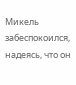Микель забеспокоился, надеясь, что он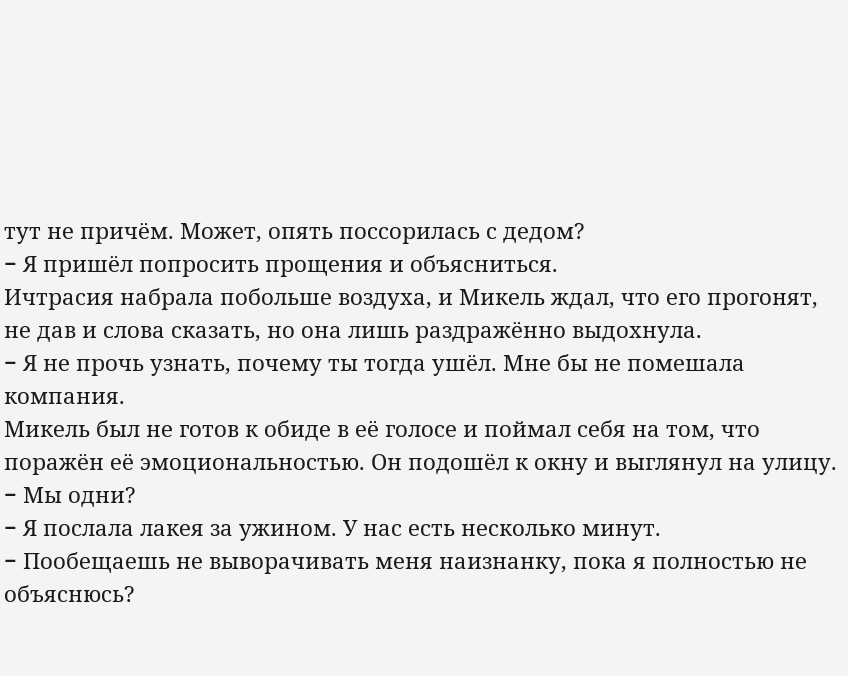тут не причём. Может, опять поссорилась с дедом?
− Я пришёл попросить прощения и объясниться.
Ичтрасия набрала побольше воздуха, и Микель ждал, что его прогонят, не дав и слова сказать, но она лишь раздражённо выдохнула.
− Я не прочь узнать, почему ты тогда ушёл. Мне бы не помешала компания.
Микель был не готов к обиде в её голосе и поймал себя на том, что поражён её эмоциональностью. Он подошёл к окну и выглянул на улицу.
− Мы одни?
− Я послала лакея за ужином. У нас есть несколько минут.
− Пообещаешь не выворачивать меня наизнанку, пока я полностью не объяснюсь?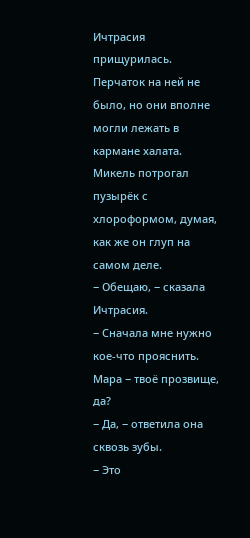Ичтрасия прищурилась. Перчаток на ней не было, но они вполне могли лежать в кармане халата. Микель потрогал пузырёк с хлороформом, думая, как же он глуп на самом деле.
− Обещаю, − сказала Ичтрасия.
− Сначала мне нужно кое-что прояснить. Мара − твоё прозвище, да?
− Да, − ответила она сквозь зубы.
− Это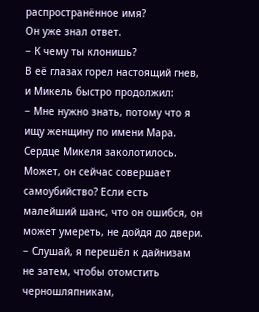распространённое имя?
Он уже знал ответ.
− К чему ты клонишь?
В её глазах горел настоящий гнев, и Микель быстро продолжил:
− Мне нужно знать, потому что я ищу женщину по имени Мара.
Сердце Микеля заколотилось. Может, он сейчас совершает самоубийство? Если есть малейший шанс, что он ошибся, он может умереть, не дойдя до двери.
− Слушай, я перешёл к дайнизам не затем, чтобы отомстить черношляпникам,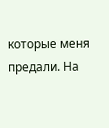которые меня предали. На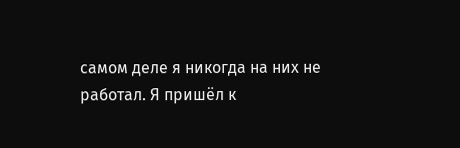самом деле я никогда на них не работал. Я пришёл к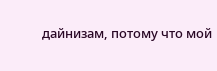дайнизам, потому что мой